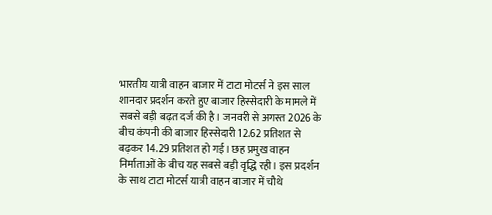भारतीय यात्री वाहन बाजार में टाटा मोटर्स ने इस साल शानदार प्रदर्शन करते हुए बाजार हिस्सेदारी के मामले में सबसे बड़ी बढ़त दर्ज की है। जनवरी से अगस्त 2026 के बीच कंपनी की बाजार हिस्सेदारी 12.62 प्रतिशत से बढ़कर 14.29 प्रतिशत हो गई। छह प्रमुख वाहन निर्माताओं के बीच यह सबसे बड़ी वृद्धि रही। इस प्रदर्शन के साथ टाटा मोटर्स यात्री वाहन बाजार में चौथे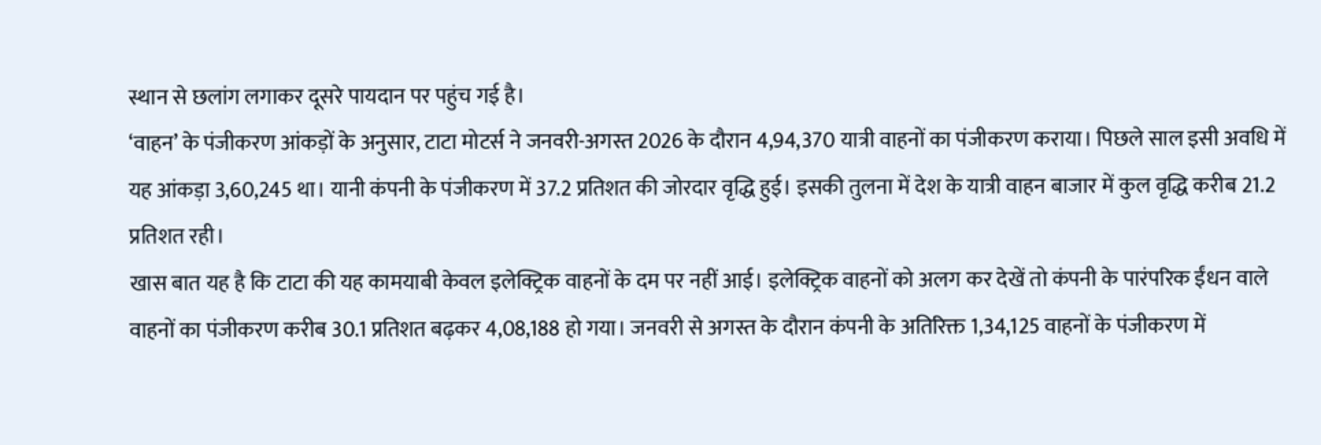स्थान से छलांग लगाकर दूसरे पायदान पर पहुंच गई है।
‘वाहन’ के पंजीकरण आंकड़ों के अनुसार, टाटा मोटर्स ने जनवरी-अगस्त 2026 के दौरान 4,94,370 यात्री वाहनों का पंजीकरण कराया। पिछले साल इसी अवधि में यह आंकड़ा 3,60,245 था। यानी कंपनी के पंजीकरण में 37.2 प्रतिशत की जोरदार वृद्धि हुई। इसकी तुलना में देश के यात्री वाहन बाजार में कुल वृद्धि करीब 21.2 प्रतिशत रही।
खास बात यह है कि टाटा की यह कामयाबी केवल इलेक्ट्रिक वाहनों के दम पर नहीं आई। इलेक्ट्रिक वाहनों को अलग कर देखें तो कंपनी के पारंपरिक ईंधन वाले वाहनों का पंजीकरण करीब 30.1 प्रतिशत बढ़कर 4,08,188 हो गया। जनवरी से अगस्त के दौरान कंपनी के अतिरिक्त 1,34,125 वाहनों के पंजीकरण में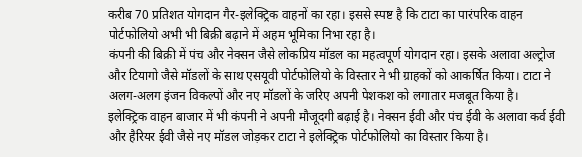करीब 70 प्रतिशत योगदान गैर-इलेक्ट्रिक वाहनों का रहा। इससे स्पष्ट है कि टाटा का पारंपरिक वाहन पोर्टफोलियो अभी भी बिक्री बढ़ाने में अहम भूमिका निभा रहा है।
कंपनी की बिक्री में पंच और नेक्सन जैसे लोकप्रिय मॉडल का महत्वपूर्ण योगदान रहा। इसके अलावा अल्ट्रोज और टियागो जैसे मॉडलों के साथ एसयूवी पोर्टफोलियो के विस्तार ने भी ग्राहकों को आकर्षित किया। टाटा ने अलग-अलग इंजन विकल्पों और नए मॉडलों के जरिए अपनी पेशकश को लगातार मजबूत किया है।
इलेक्ट्रिक वाहन बाजार में भी कंपनी ने अपनी मौजूदगी बढ़ाई है। नेक्सन ईवी और पंच ईवी के अलावा कर्व ईवी और हैरियर ईवी जैसे नए मॉडल जोड़कर टाटा ने इलेक्ट्रिक पोर्टफोलियो का विस्तार किया है।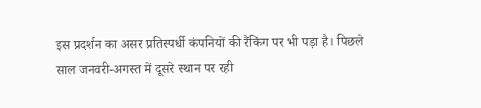इस प्रदर्शन का असर प्रतिस्पर्धी कंपनियों की रैंकिंग पर भी पड़ा है। पिछले साल जनवरी-अगस्त में दूसरे स्थान पर रही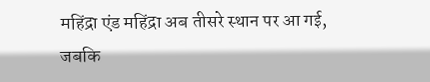महिंद्रा एंड महिंद्रा अब तीसरे स्थान पर आ गई, जबकि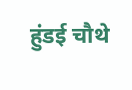हुंडई चौथे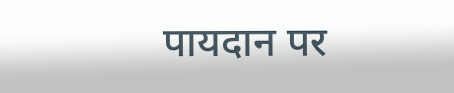पायदान पर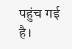पहुंच गई है।